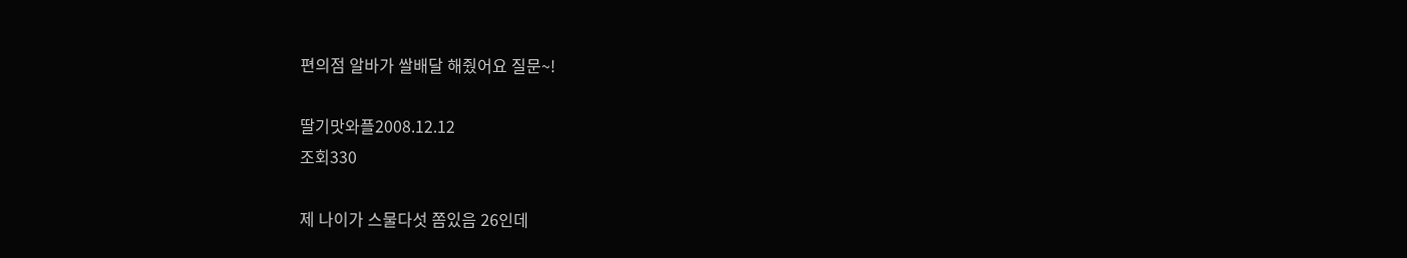편의점 알바가 쌀배달 해줬어요 질문~!

딸기맛와플2008.12.12
조회330

제 나이가 스물다섯 쫌있음 26인데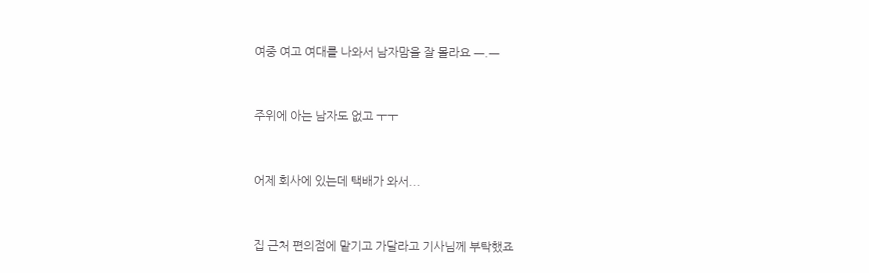여중 여고 여대를 나와서 남자맘을 잘 몰라요 ㅡ.ㅡ



주위에 아는 남자도 없고 ㅜㅜ



어제 회사에 있는데 택배가 와서...



집 근처 편의점에 맡기고 가달라고 기사님께 부탁했죠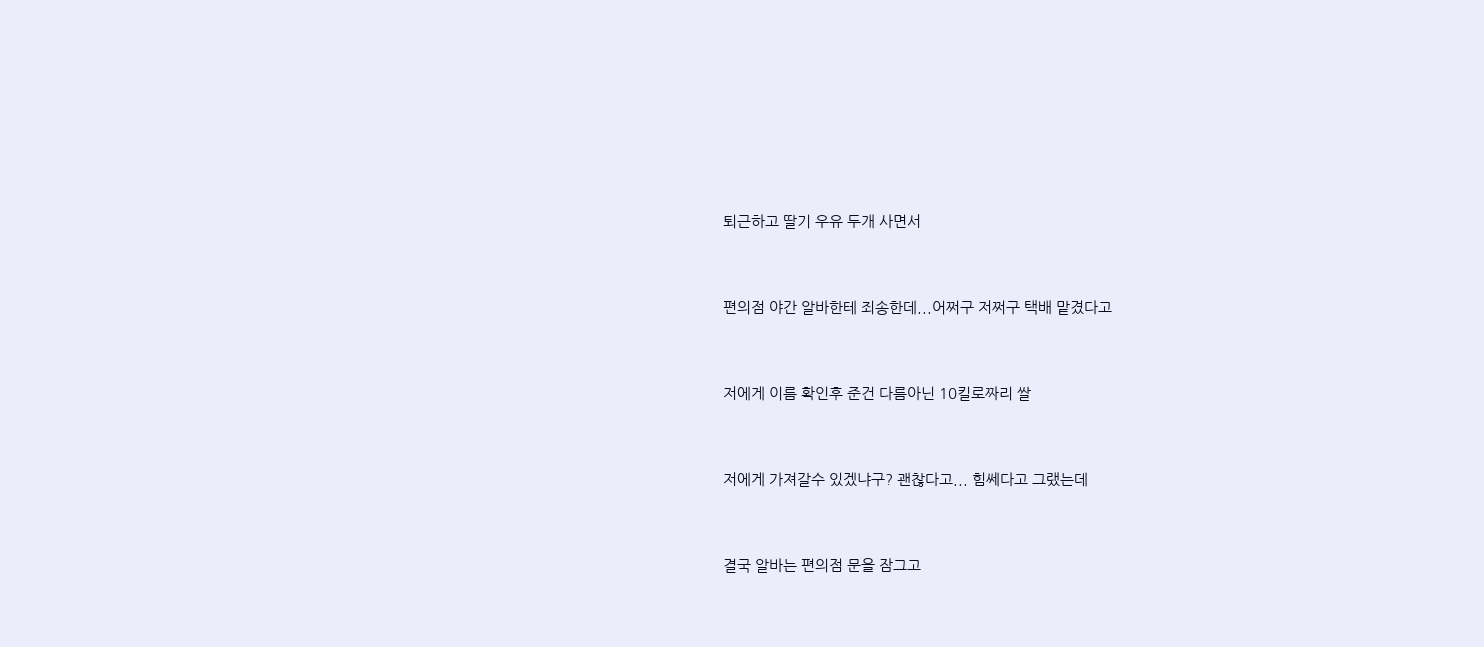퇴근하고 딸기 우유 두개 사면서



편의점 야간 알바한테 죄송한데...어쩌구 저쩌구 택배 맡겼다고



저에게 이름 확인후 준건 다름아닌 10킬로짜리 쌀



저에게 가져갈수 있겠냐구? 괜찮다고... 힘쎄다고 그랬는데



결국 알바는 편의점 문을 잠그고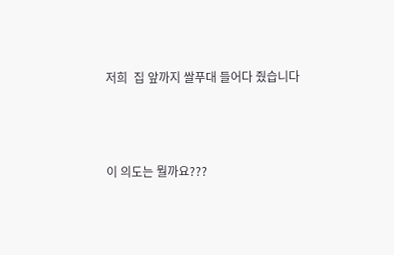저희  집 앞까지 쌀푸대 들어다 줬습니다



이 의도는 뭘까요???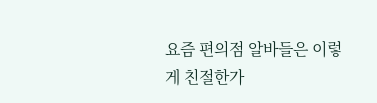요즘 편의점 알바들은 이렇게 친절한가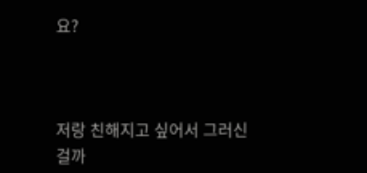요?



저랑 친해지고 싶어서 그러신 걸까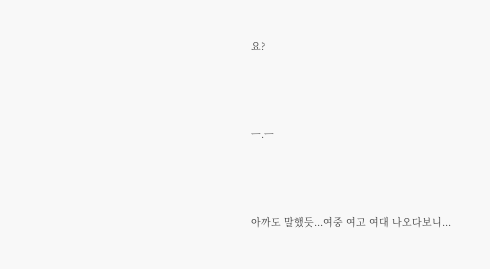요?



ㅡ.ㅡ



아까도 말했듯...여중 여고 여대 나오다보니...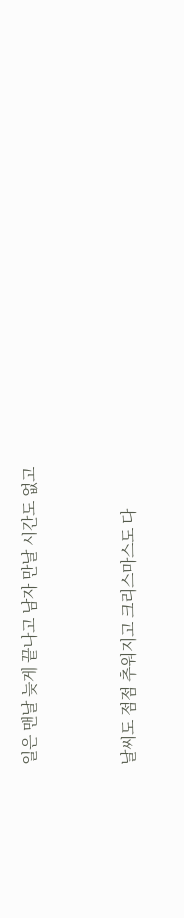일은 맨날 늦게 끝나고 남자 만날 시간도 없고



날씨도 점점 추워지고 크리스마스도 다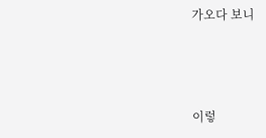가오다 보니



이렇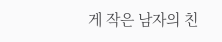게 작은 남자의 친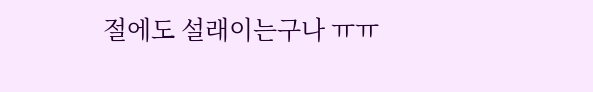절에도 설래이는구나 ㅠㅠ